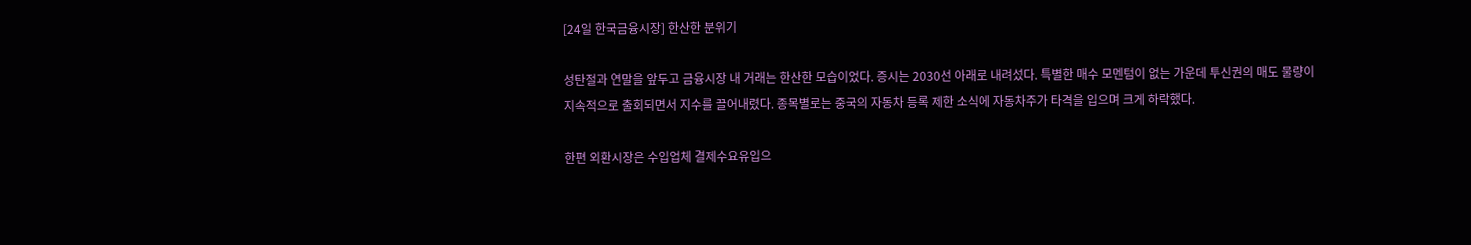[24일 한국금융시장] 한산한 분위기

성탄절과 연말을 앞두고 금융시장 내 거래는 한산한 모습이었다. 증시는 2030선 아래로 내려섰다. 특별한 매수 모멘텀이 없는 가운데 투신권의 매도 물량이 지속적으로 출회되면서 지수를 끌어내렸다. 종목별로는 중국의 자동차 등록 제한 소식에 자동차주가 타격을 입으며 크게 하락했다.

한편 외환시장은 수입업체 결제수요유입으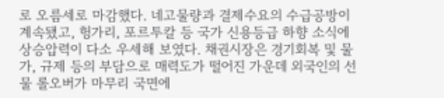로 오름세로 마감했다. 네고물량과 결제수요의 수급공방이 계속됐고, 헝가리, 포르투칼 등 국가 신용등급 하향 소식에 상승압력이 다소 우세해 보였다. 채권시장은 경기회복 및 물가, 규제 등의 부담으로 매력도가 떨어진 가운데 외국인의 선물 롤오버가 마무리 국면에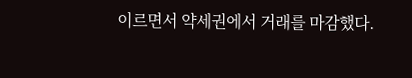이르면서 약세권에서 거래를 마감했다.